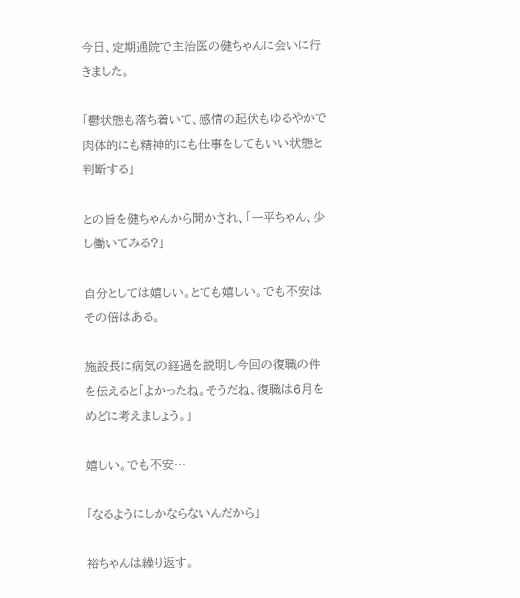今日、定期通院で主治医の健ちゃんに会いに行きました。

「鬱状態も落ち着いて、感情の起伏もゆるやかで肉体的にも精神的にも仕事をしてもいい状態と判断する」

との旨を健ちゃんから聞かされ、「一平ちゃん、少し働いてみる?」

自分としては嬉しい。とても嬉しい。でも不安はその倍はある。

施設長に病気の経過を説明し今回の復職の件を伝えると「よかったね。そうだね、復職は6月をめどに考えましょう。」

嬉しい。でも不安…

「なるようにしかならないんだから」

裕ちゃんは繰り返す。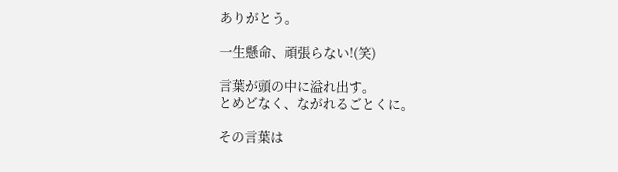ありがとう。

一生懸命、頑張らない!(笑)

言葉が頭の中に溢れ出す。
とめどなく、ながれるごとくに。

その言葉は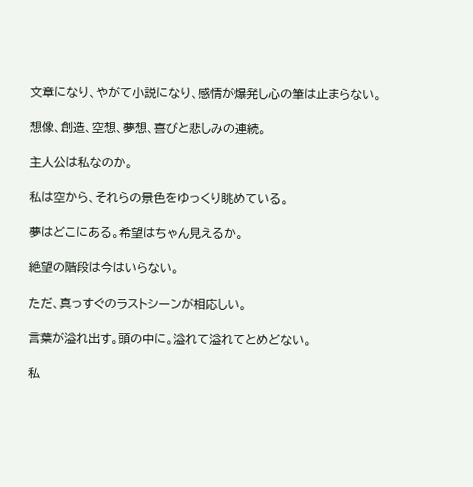文章になり、やがて小説になり、感情が爆発し心の筆は止まらない。

想像、創造、空想、夢想、喜びと悲しみの連続。

主人公は私なのか。

私は空から、それらの景色をゆっくり眺めている。

夢はどこにある。希望はちゃん見えるか。

絶望の階段は今はいらない。

ただ、真っすぐのラストシーンが相応しい。

言葉が溢れ出す。頭の中に。溢れて溢れてとめどない。

私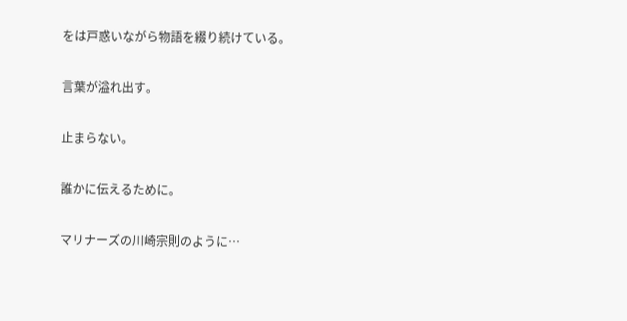をは戸惑いながら物語を綴り続けている。

言葉が溢れ出す。

止まらない。

誰かに伝えるために。

マリナーズの川崎宗則のように…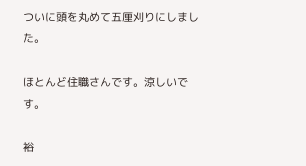ついに頭を丸めて五厘刈りにしました。

ほとんど住職さんです。涼しいです。

裕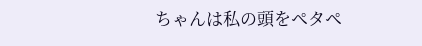ちゃんは私の頭をペタペ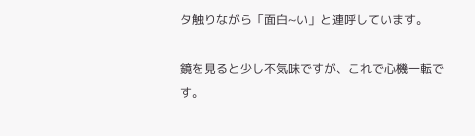タ触りながら「面白~い」と連呼しています。

鏡を見ると少し不気味ですが、これで心機一転です。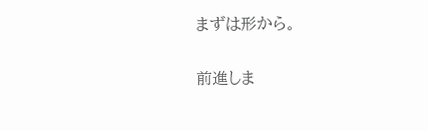まずは形から。

前進しま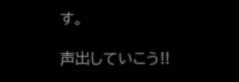す。

声出していこう!!